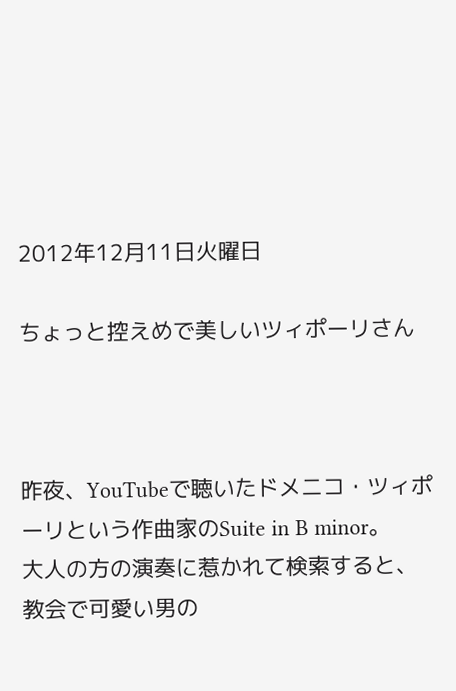2012年12月11日火曜日

ちょっと控えめで美しいツィポーリさん



昨夜、YouTubeで聴いたドメニコ・ツィポーリという作曲家のSuite in B minor。
大人の方の演奏に惹かれて検索すると、教会で可愛い男の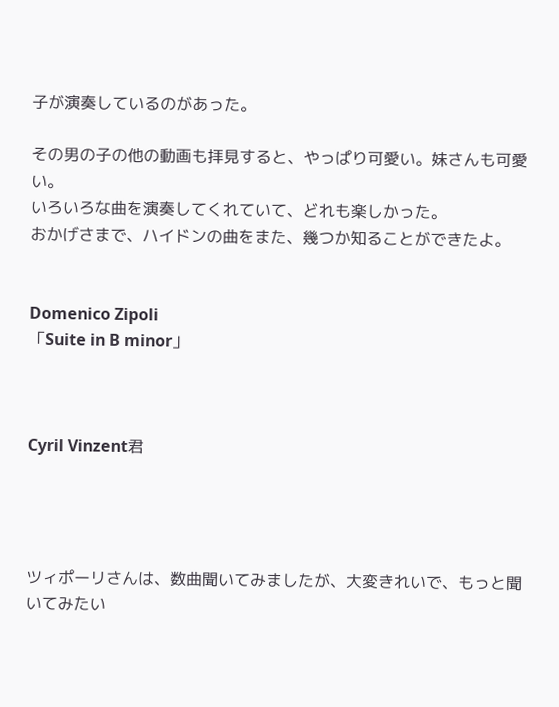子が演奏しているのがあった。

その男の子の他の動画も拝見すると、やっぱり可愛い。妹さんも可愛い。
いろいろな曲を演奏してくれていて、どれも楽しかった。
おかげさまで、ハイドンの曲をまた、幾つか知ることができたよ。


Domenico Zipoli
「Suite in B minor」



Cyril Vinzent君




ツィポーリさんは、数曲聞いてみましたが、大変きれいで、もっと聞いてみたい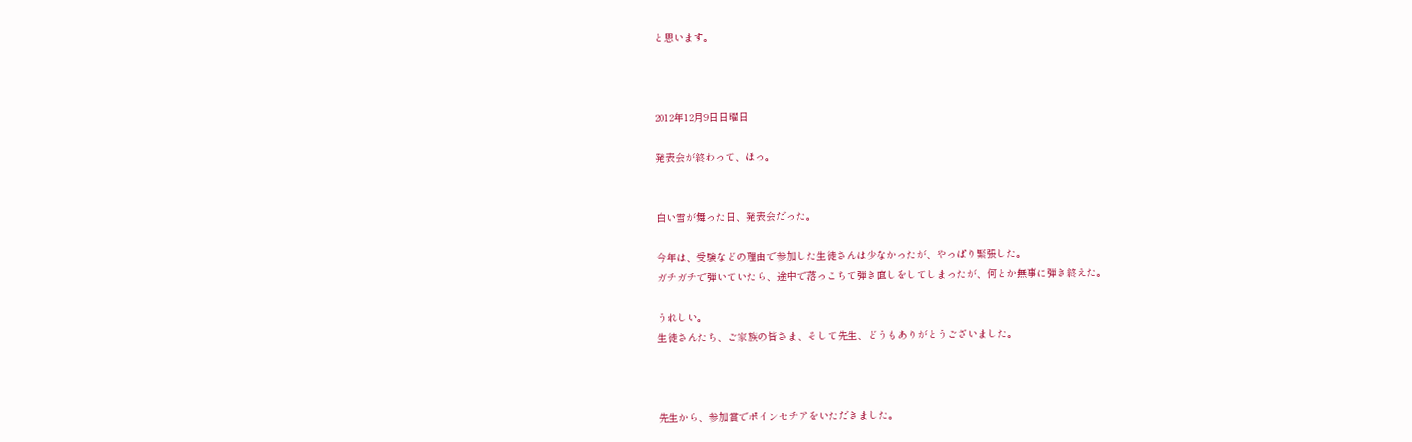と思います。



2012年12月9日日曜日

発表会が終わって、ほっ。


白い雪が舞った日、発表会だった。

今年は、受験などの理由で参加した生徒さんは少なかったが、やっぱり緊張した。
ガチガチで弾いていたら、途中で落っこちて弾き直しをしてしまったが、何とか無事に弾き終えた。

うれしい。
生徒さんたち、ご家族の皆さま、そして先生、どうもありがとうございました。



先生から、参加賞でポインセチアをいただきました。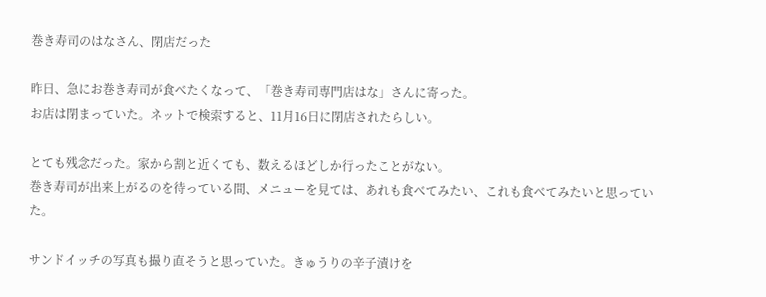巻き寿司のはなさん、閉店だった

昨日、急にお巻き寿司が食べたくなって、「巻き寿司専門店はな」さんに寄った。
お店は閉まっていた。ネットで検索すると、11月16日に閉店されたらしい。

とても残念だった。家から割と近くても、数えるほどしか行ったことがない。
巻き寿司が出来上がるのを待っている間、メニューを見ては、あれも食べてみたい、これも食べてみたいと思っていた。

サンドイッチの写真も撮り直そうと思っていた。きゅうりの辛子漬けを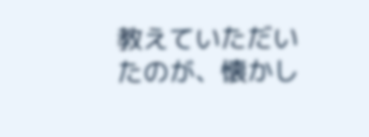教えていただいたのが、懐かし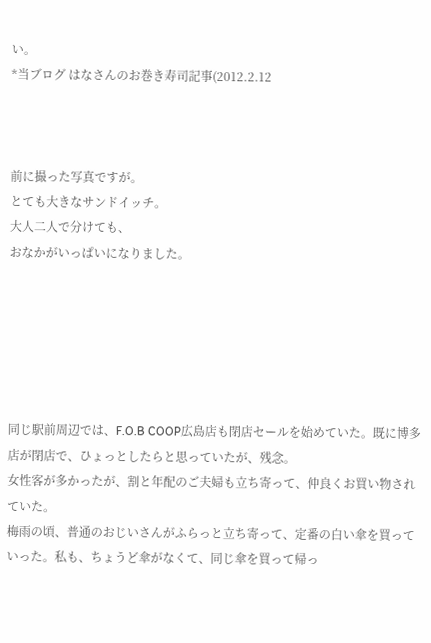い。
*当ブログ はなさんのお巻き寿司記事(2012.2.12



前に撮った写真ですが。
とても大きなサンドイッチ。
大人二人で分けても、
おなかがいっぱいになりました。






同じ駅前周辺では、F.O.B COOP広島店も閉店セールを始めていた。既に博多店が閉店で、ひょっとしたらと思っていたが、残念。
女性客が多かったが、割と年配のご夫婦も立ち寄って、仲良くお買い物されていた。
梅雨の頃、普通のおじいさんがふらっと立ち寄って、定番の白い傘を買っていった。私も、ちょうど傘がなくて、同じ傘を買って帰っ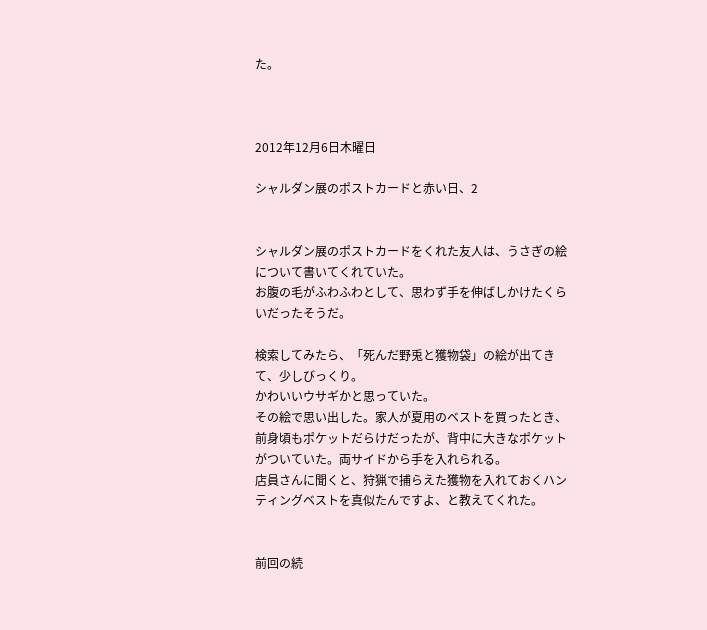た。



2012年12月6日木曜日

シャルダン展のポストカードと赤い日、2


シャルダン展のポストカードをくれた友人は、うさぎの絵について書いてくれていた。
お腹の毛がふわふわとして、思わず手を伸ばしかけたくらいだったそうだ。

検索してみたら、「死んだ野兎と獲物袋」の絵が出てきて、少しびっくり。
かわいいウサギかと思っていた。
その絵で思い出した。家人が夏用のベストを買ったとき、前身頃もポケットだらけだったが、背中に大きなポケットがついていた。両サイドから手を入れられる。
店員さんに聞くと、狩猟で捕らえた獲物を入れておくハンティングベストを真似たんですよ、と教えてくれた。


前回の続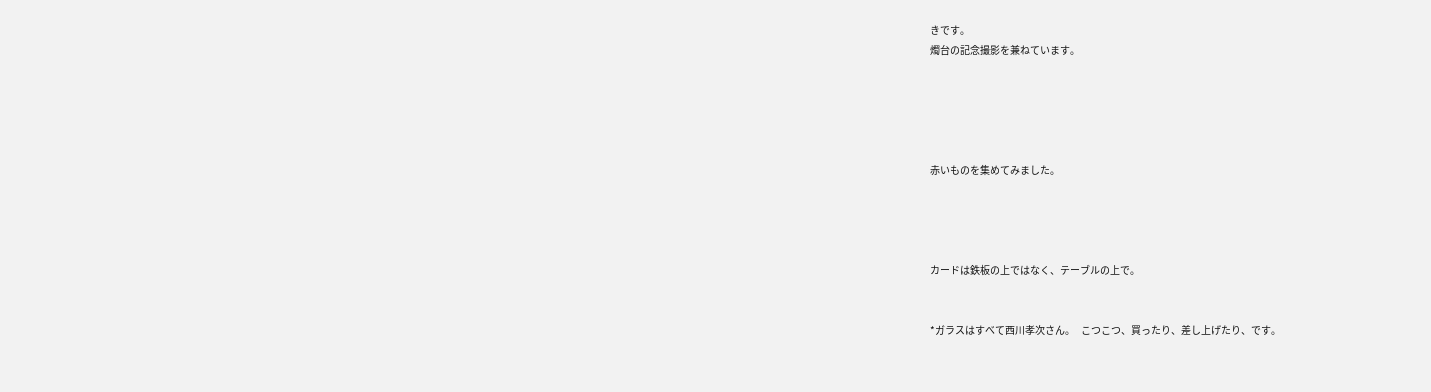きです。
燭台の記念撮影を兼ねています。





赤いものを集めてみました。




カードは鉄板の上ではなく、テーブルの上で。


*ガラスはすべて西川孝次さん。   こつこつ、買ったり、差し上げたり、です。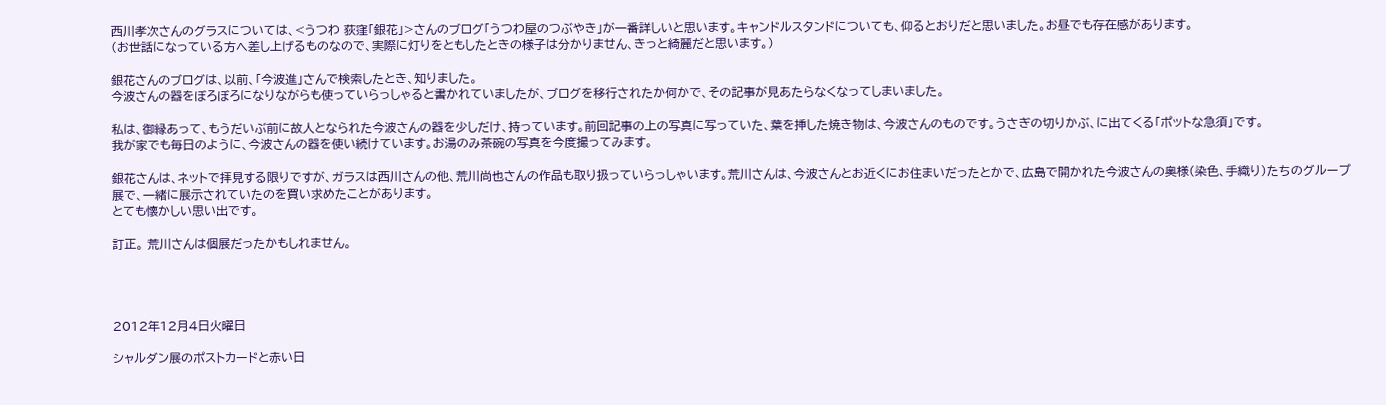西川孝次さんのグラスについては、<うつわ 荻窪「銀花」>さんのブログ「うつわ屋のつぶやき」が一番詳しいと思います。キャンドルスタンドについても、仰るとおりだと思いました。お昼でも存在感があります。
(お世話になっている方へ差し上げるものなので、実際に灯りをともしたときの様子は分かりません、きっと綺麗だと思います。)

銀花さんのブログは、以前、「今波進」さんで検索したとき、知りました。
今波さんの器をぼろぼろになりながらも使っていらっしゃると書かれていましたが、ブログを移行されたか何かで、その記事が見あたらなくなってしまいました。

私は、御縁あって、もうだいぶ前に故人となられた今波さんの器を少しだけ、持っています。前回記事の上の写真に写っていた、葉を挿した焼き物は、今波さんのものです。うさぎの切りかぶ、に出てくる「ポットな急須」です。
我が家でも毎日のように、今波さんの器を使い続けています。お湯のみ茶碗の写真を今度撮ってみます。

銀花さんは、ネットで拝見する限りですが、ガラスは西川さんの他、荒川尚也さんの作品も取り扱っていらっしゃいます。荒川さんは、今波さんとお近くにお住まいだったとかで、広島で開かれた今波さんの奥様(染色、手織り)たちのグループ展で、一緒に展示されていたのを買い求めたことがあります。
とても懐かしい思い出です。

訂正。 荒川さんは個展だったかもしれません。




2012年12月4日火曜日

シャルダン展のポストカードと赤い日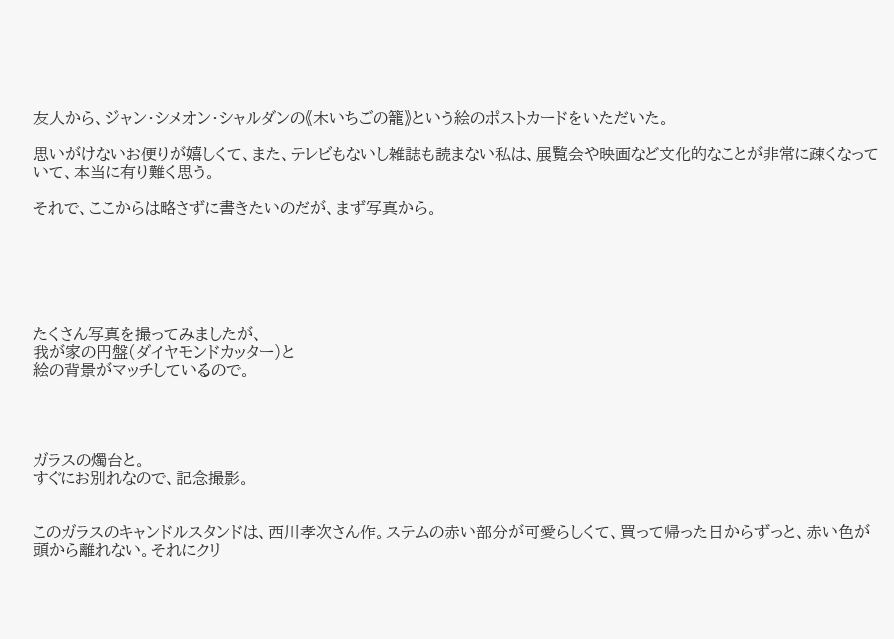友人から、ジャン・シメオン・シャルダンの《木いちごの籠》という絵のポストカードをいただいた。

思いがけないお便りが嬉しくて、また、テレビもないし雑誌も読まない私は、展覧会や映画など文化的なことが非常に疎くなっていて、本当に有り難く思う。

それで、ここからは略さずに書きたいのだが、まず写真から。






たくさん写真を撮ってみましたが、
我が家の円盤(ダイヤモンドカッター)と
絵の背景がマッチしているので。




ガラスの燭台と。
すぐにお別れなので、記念撮影。


このガラスのキャンドルスタンドは、西川孝次さん作。ステムの赤い部分が可愛らしくて、買って帰った日からずっと、赤い色が頭から離れない。それにクリ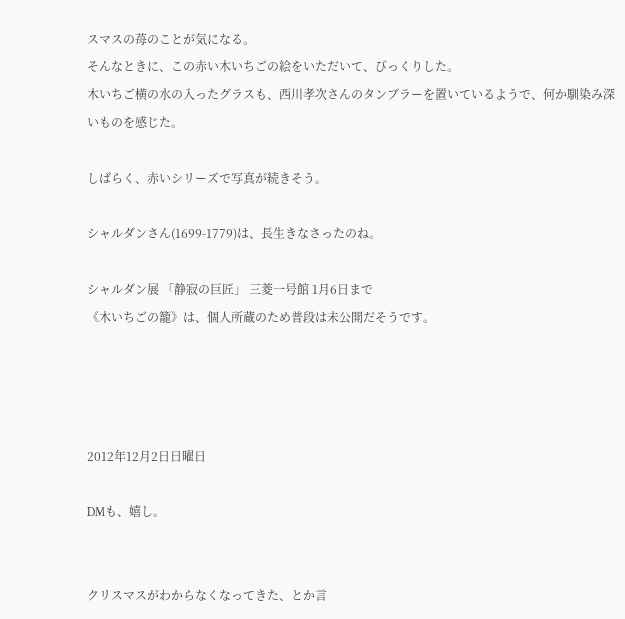スマスの苺のことが気になる。
そんなときに、この赤い木いちごの絵をいただいて、びっくりした。
木いちご横の水の入ったグラスも、西川孝次さんのタンブラーを置いているようで、何か馴染み深いものを感じた。

しばらく、赤いシリーズで写真が続きそう。

シャルダンさん(1699-1779)は、長生きなさったのね。

シャルダン展 「静寂の巨匠」 三菱一号館 1月6日まで
《木いちごの籠》は、個人所蔵のため普段は未公開だそうです。




2012年12月2日日曜日

DMも、嬉し。


クリスマスがわからなくなってきた、とか言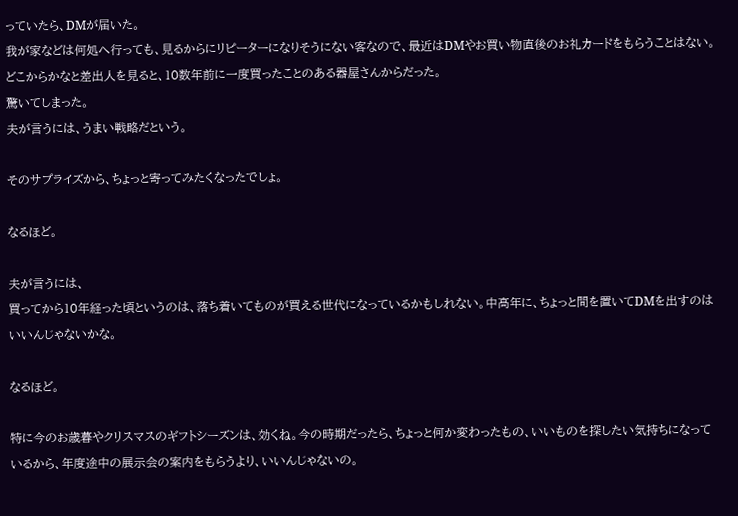っていたら、DMが届いた。
我が家などは何処へ行っても、見るからにリピーターになりそうにない客なので、最近はDMやお買い物直後のお礼カードをもらうことはない。
どこからかなと差出人を見ると、10数年前に一度買ったことのある器屋さんからだった。
驚いてしまった。
夫が言うには、うまい戦略だという。

そのサプライズから、ちょっと寄ってみたくなったでしょ。

なるほど。

夫が言うには、
買ってから10年経った頃というのは、落ち着いてものが買える世代になっているかもしれない。中高年に、ちょっと間を置いてDMを出すのはいいんじゃないかな。

なるほど。

特に今のお歳暮やクリスマスのギフトシーズンは、効くね。今の時期だったら、ちょっと何か変わったもの、いいものを探したい気持ちになっているから、年度途中の展示会の案内をもらうより、いいんじゃないの。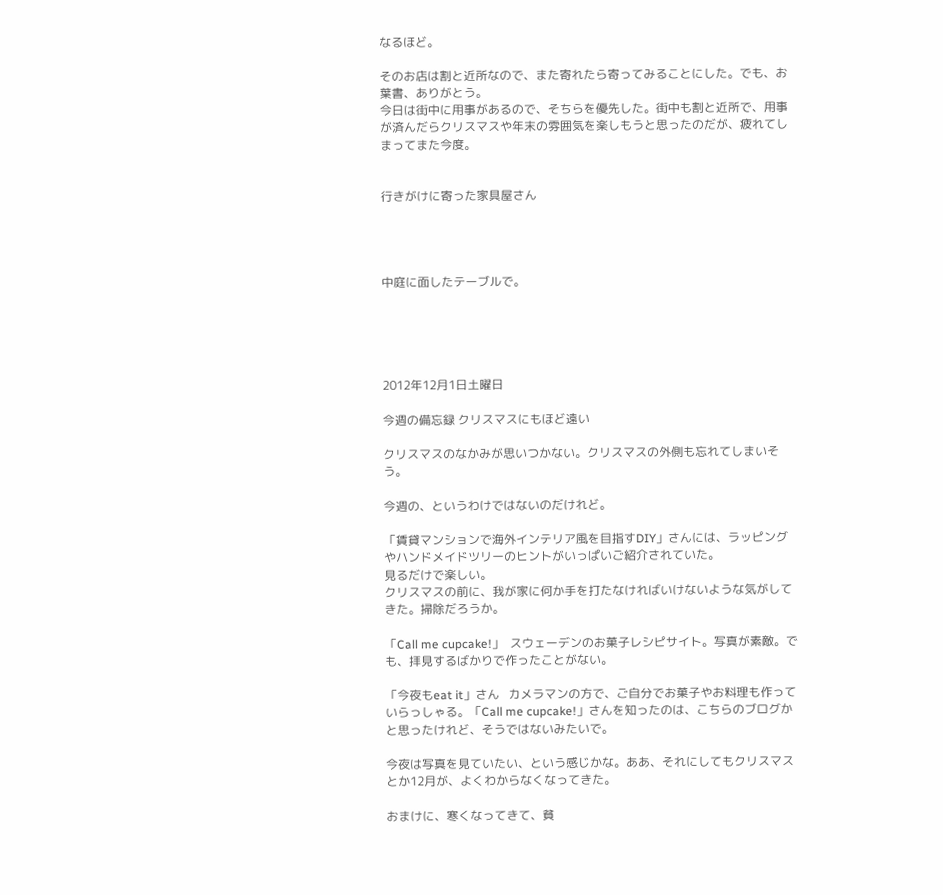なるほど。

そのお店は割と近所なので、また寄れたら寄ってみることにした。でも、お葉書、ありがとう。
今日は街中に用事があるので、そちらを優先した。街中も割と近所で、用事が済んだらクリスマスや年末の雰囲気を楽しもうと思ったのだが、疲れてしまってまた今度。


行きがけに寄った家具屋さん




中庭に面したテーブルで。





2012年12月1日土曜日

今週の備忘録 クリスマスにもほど遠い

クリスマスのなかみが思いつかない。クリスマスの外側も忘れてしまいそう。

今週の、というわけではないのだけれど。

「賃貸マンションで海外インテリア風を目指すDIY」さんには、ラッピングやハンドメイドツリーのヒントがいっぱいご紹介されていた。
見るだけで楽しい。
クリスマスの前に、我が家に何か手を打たなければいけないような気がしてきた。掃除だろうか。

「Call me cupcake!」  スウェーデンのお菓子レシピサイト。写真が素敵。でも、拝見するばかりで作ったことがない。

「今夜もeat it」さん   カメラマンの方で、ご自分でお菓子やお料理も作っていらっしゃる。「Call me cupcake!」さんを知ったのは、こちらのブログかと思ったけれど、そうではないみたいで。

今夜は写真を見ていたい、という感じかな。ああ、それにしてもクリスマスとか12月が、よくわからなくなってきた。

おまけに、寒くなってきて、貧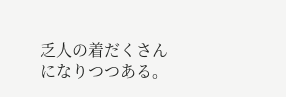乏人の着だくさんになりつつある。